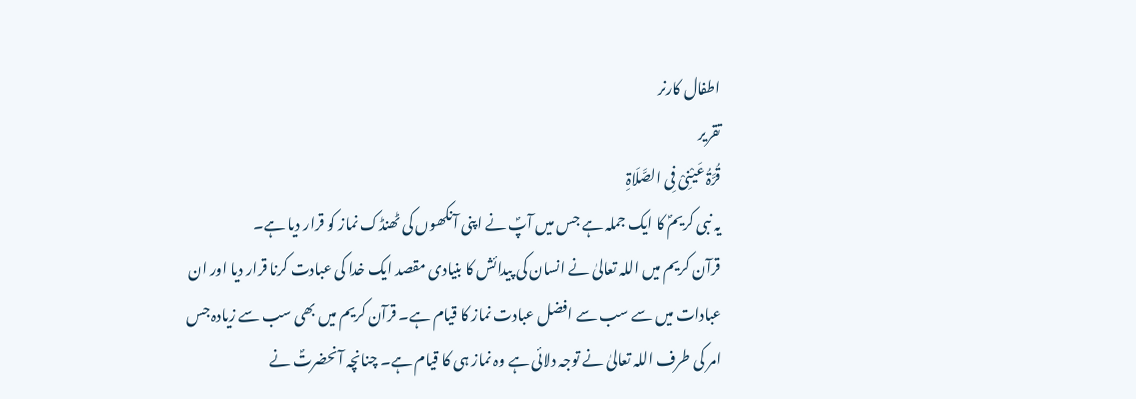اطفال کارنر
تقریر
قُرَّۃُ عَیْنِیْ فِی الصَّلَاۃِ
یہ نبی کریمؐ کا ایک جملہ ہے جس میں آپؐ نے اپنی آنکھوں کی ٹھنڈک نماز کو قرار دیا ہے۔
قرآن کریم میں اللہ تعالیٰ نے انسان کی پیدائش کا بنیادی مقصد ایک خدا کی عبادت کرنا قرار دیا اور ان عبادات میں سے سب سے افضل عبادت نماز کا قیام ہے۔ قرآن کریم میں بھی سب سے زیادہ جس امر کی طرف اللہ تعالیٰ نے توجہ دلائی ہے وہ نماز ہی کا قیام ہے۔ چنانچہ آنحضرتؐ نے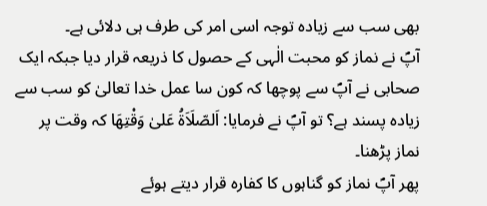بھی سب سے زیادہ توجہ اسی امر کی طرف ہی دلائی ہے۔
آپؐ نے نماز کو محبت الٰہی کے حصول کا ذریعہ قرار دیا جبکہ ایک صحابی نے آپؐ سے پوچھا کہ کون سا عمل خدا تعالیٰ کو سب سے زیادہ پسند ہے؟ تو آپؐ نے فرمایا: اَلصّلَاَۃُ عَلیٰ وَقْتِھَا کہ وقت پر نماز پڑھنا۔
پھر آپؐ نماز کو گناہوں کا کفارہ قرار دیتے ہوئے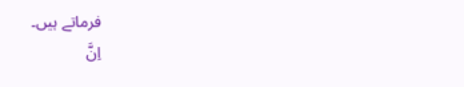فرماتے ہیں۔
اِنَّ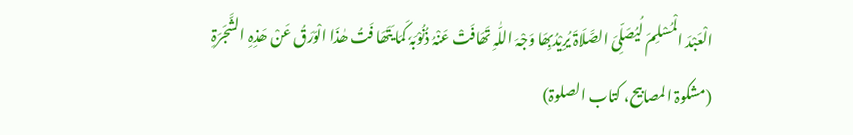الْعَبْدَ الْمُسْلِمَ لُیُصَلِّیَ الصَّلَاۃَ یُرِیْدُبِھَا وَجْہَ اللّٰہِ تَھَافَتْ عَنْہُ ذُنُوْبَہٗ کَمَا یَتَھَا فَتُ ھٰذَا الْوَرَقُ عَنْ ھَذِہِ الشَّجَرَۃِ
(مشکوۃ المصابیح، کتاب الصلوۃ)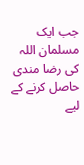جب ایک مسلمان اللہ کی رضا مندی حاصل کرنے کے لیے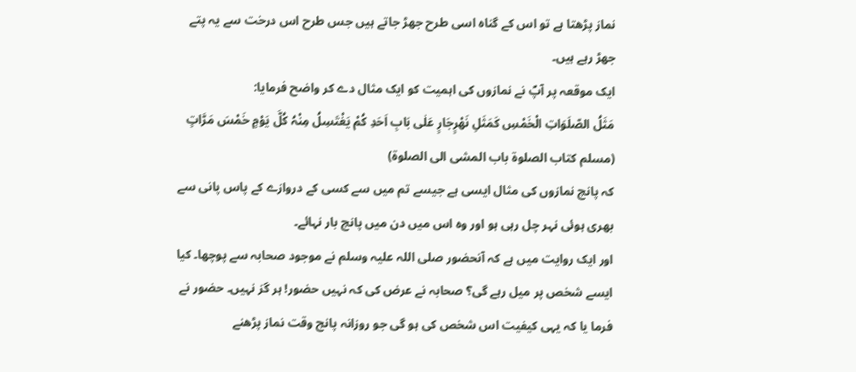نماز پڑھتا ہے تو اس کے گناہ اسی طرح جھڑ جاتے ہیں جس طرح اس درخت سے یہ پتے جھڑ رہے ہیں۔
ایک موقعہ پر آپؐ نے نمازوں کی اہمیت کو ایک مثال دے کر واضح فرمایا:
مَثَلُ الصّلَوَاتِ الْخَمْسِ کَمَثَلِ نَھْرٍجَارٍ عَلٰی بَابِ اَحَدِ کُمْ یَغْتَسِلُ مِنْہُ کُلَّ یَوْمٍ خَمْسَ مَرَّاتٍ
(مسلم کتاب الصلوۃ باب المشی الی الصلوۃ)
کہ پانچ نمازوں کی مثال ایسی ہے جیسے تم میں سے کسی کے دروازے کے پاس پانی سے بھری ہوئی نہر چل رہی ہو اور وہ اس میں دن میں پانچ بار نہائے۔
اور ایک روایت میں ہے کہ آنحضور صلی اللہ علیہ وسلم نے موجود صحابہ سے پوچھا۔ کیا ایسے شخص پر میل رہے گی؟ صحابہ نے عرض کی کہ نہیں حضور! ہر گز نہیں۔ حضور نے فرما یا کہ یہی کیفیت اس شخص کی ہو گی جو روزانہ پانچ وقت نماز پڑھنے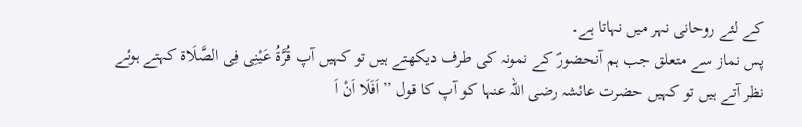کے لئے روحانی نہر میں نہاتا ہے۔
پس نماز سے متعلق جب ہم آنحضورؐ کے نمونہ کی طرف دیکھتے ہیں تو کہیں آپ قُرَّۃُ عَیْنِی فِی الصَّلَاۃ کہتے ہوئے نظر آتے ہیں تو کہیں حضرت عائشہ رضی اللہ عنہا کو آپ کا قول ’’اَفَلَا اَنْ اَ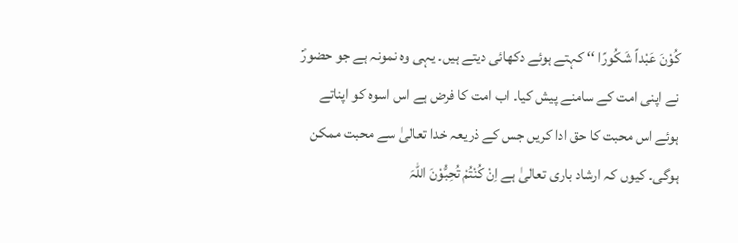کُوْنَ عَبْداً شَکُورًا ‘‘ کہتے ہوئے دکھائی دیتے ہیں۔ یہی وہ نمونہ ہے جو حضورؐ نے اپنی امت کے سامنے پیش کیا۔ اب امت کا فرض ہے اس اسوہ کو اپناتے ہوئے اس محبت کا حق ادا کریں جس کے ذریعہ خدا تعالیٰ سے محبت ممکن ہوگی۔ کیوں کہ ارشاد باری تعالیٰ ہے اِنْ کُنْتُمْ تُحِبُّوْنَ اللّٰہَ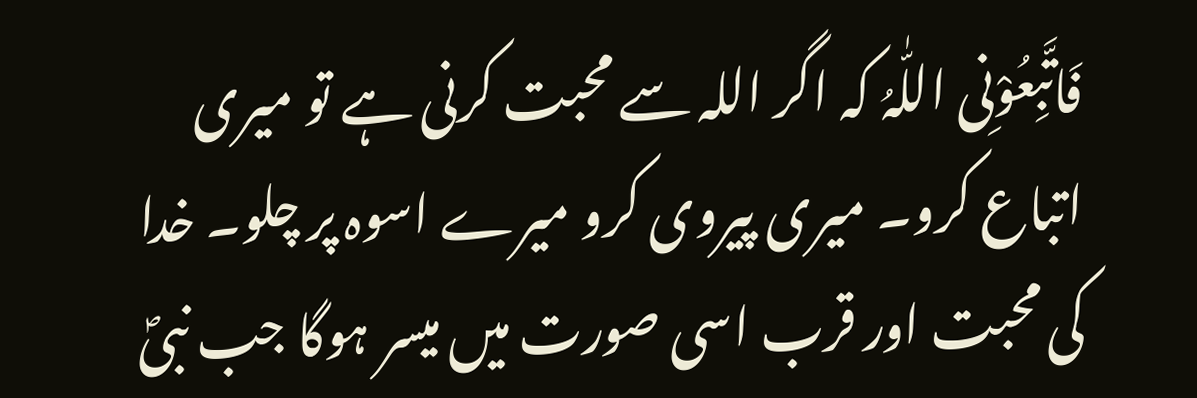فَاتَّبِعُوْنِی اللّٰہُ کہ اگر اللہ سے محبت کرنی ہے تو میری اتباع کرو۔ میری پیروی کرو میرے اسوہ پر چلو۔ خدا کی محبت اور قرب اسی صورت میں میسر ہوگا جب نبیؐ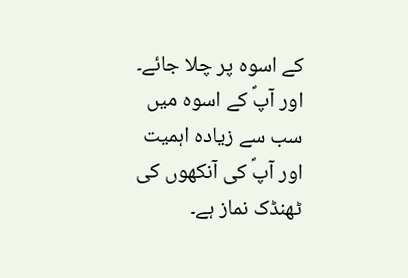کے اسوہ پر چلا جائے۔ اور آپؐ کے اسوہ میں سب سے زیادہ اہمیت اور آپؐ کی آنکھوں کی ٹھنڈک نماز ہے۔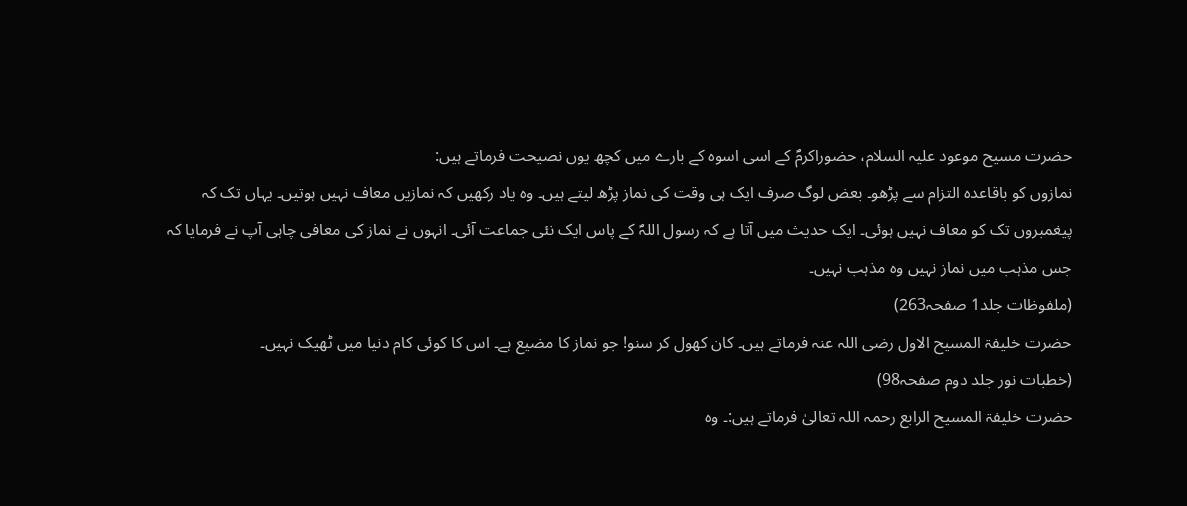حضرت مسیح موعود علیہ السلام، حضوراکرمؐ کے اسی اسوہ کے بارے میں کچھ یوں نصیحت فرماتے ہیں:
نمازوں کو باقاعدہ التزام سے پڑھو۔ بعض لوگ صرف ایک ہی وقت کی نماز پڑھ لیتے ہیں۔ وہ یاد رکھیں کہ نمازیں معاف نہیں ہوتیں۔ یہاں تک کہ پیغمبروں تک کو معاف نہیں ہوئی۔ ایک حدیث میں آتا ہے کہ رسول اللہؐ کے پاس ایک نئی جماعت آئی۔ انہوں نے نماز کی معافی چاہی آپ نے فرمایا کہ جس مذہب میں نماز نہیں وہ مذہب نہیں۔
(ملفوظات جلد1 صفحہ263)
حضرت خلیفۃ المسیح الاول رضی اللہ عنہ فرماتے ہیں۔ کان کھول کر سنو! جو نماز کا مضیع ہے۔ اس کا کوئی کام دنیا میں ٹھیک نہیں۔
(خطبات نور جلد دوم صفحہ98)
حضرت خلیفۃ المسیح الرابع رحمہ اللہ تعالیٰ فرماتے ہیں:۔ وہ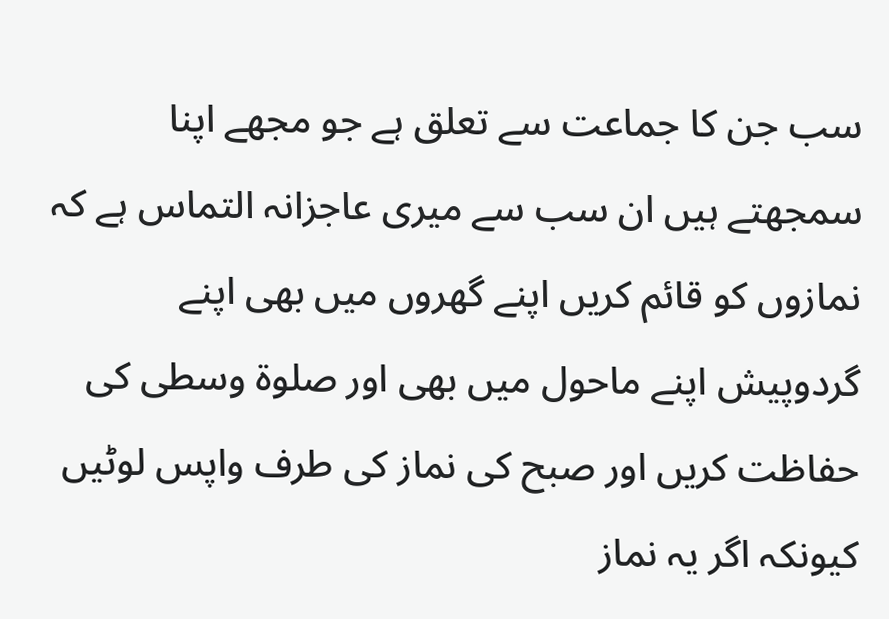سب جن کا جماعت سے تعلق ہے جو مجھے اپنا سمجھتے ہیں ان سب سے میری عاجزانہ التماس ہے کہ نمازوں کو قائم کریں اپنے گھروں میں بھی اپنے گردوپیش اپنے ماحول میں بھی اور صلوۃ وسطی کی حفاظت کریں اور صبح کی نماز کی طرف واپس لوٹیں کیونکہ اگر یہ نماز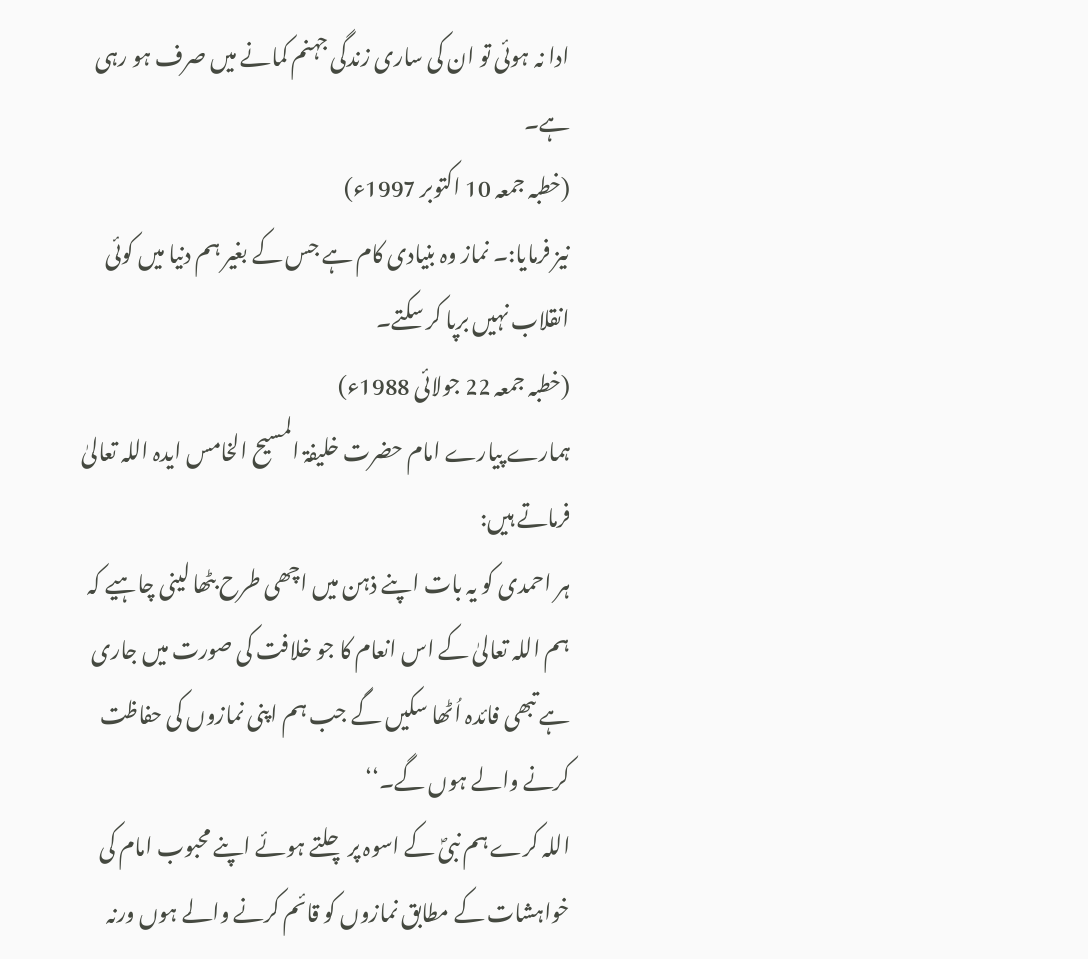ادا نہ ہوئی تو ان کی ساری زندگی جہنم کمانے میں صرف ہو رہی ہے۔
(خطبہ جمعہ 10 اکتوبر 1997ء)
نیز فرمایا:۔ نماز وہ بنیادی کام ہے جس کے بغیر ہم دنیا میں کوئی انقلاب نہیں برپا کر سکتے۔
(خطبہ جمعہ 22 جولائی 1988ء)
ہمارے پیارے امام حضرت خلیفۃ المسیح الخامس ایدہ اللہ تعالیٰ فرماتے ہیں:
ہر احمدی کو یہ بات اپنے ذہن میں اچھی طرح بٹھا لینی چاہیے کہ ہم اللہ تعالیٰ کے اس انعام کا جو خلافت کی صورت میں جاری ہے تبھی فائدہ اُٹھا سکیں گے جب ہم اپنی نمازوں کی حفاظت کرنے والے ہوں گے۔‘‘
اللہ کرے ہم نبیؐ کے اسوہ پر چلتے ہوئے اپنے محبوب امام کی خواہشات کے مطابق نمازوں کو قائم کرنے والے ہوں ورنہ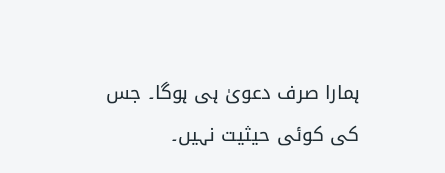ہمارا صرف دعویٰ ہی ہوگا۔ جس کی کوئی حیثیت نہیں۔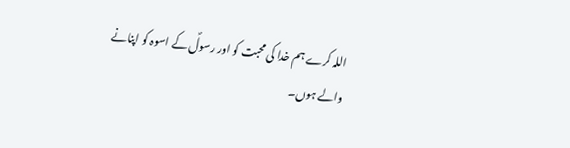اللہ کرے ہم خدا کی محبت کو اور رسولؐ کے اسوہ کو اپنانے والے ہوں۔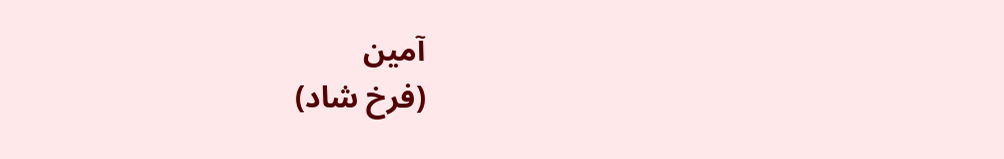آمین
(فرخ شاد)